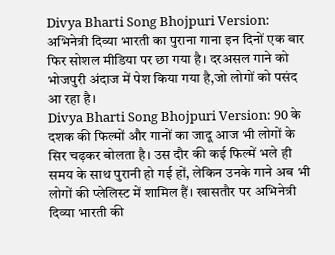Divya Bharti Song Bhojpuri Version: अभिनेत्री दिव्या भारती का पुराना गाना इन दिनों एक बार फिर सोशल मीडिया पर छा गया है। दरअसल गाने को भोजपुरी अंदाज में पेश किया गया है,जो लोगों को पसंद आ रहा है।
Divya Bharti Song Bhojpuri Version: 90 के दशक की फिल्मों और गानों का जादू आज भी लोगों के सिर चढ़कर बोलता है। उस दौर की कई फिल्में भले ही समय के साथ पुरानी हो गई हों, लेकिन उनके गाने अब भी लोगों की प्लेलिस्ट में शामिल हैं। खासतौर पर अभिनेत्री दिव्या भारती की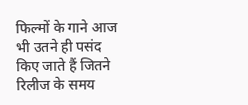फिल्मों के गाने आज भी उतने ही पसंद किए जाते हैं जितने रिलीज के समय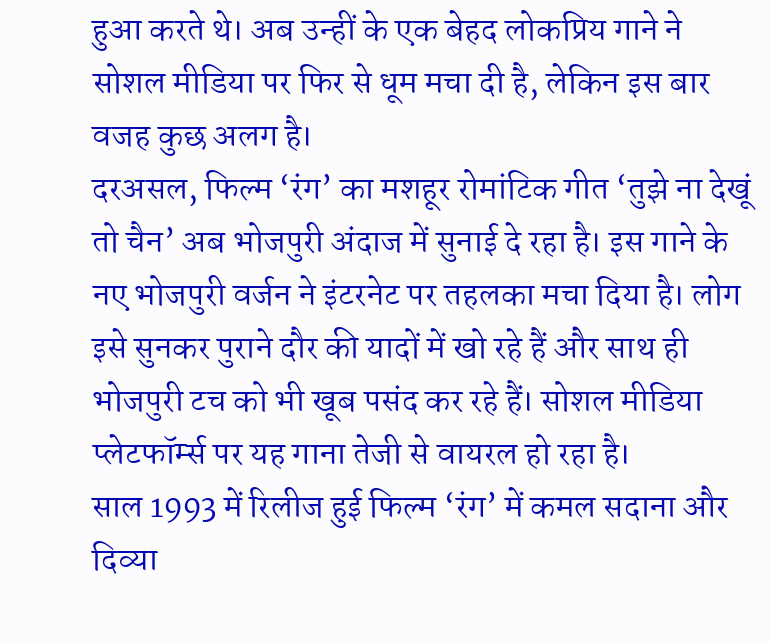हुआ करते थे। अब उन्हीं के एक बेहद लोकप्रिय गाने ने सोशल मीडिया पर फिर से धूम मचा दी है, लेकिन इस बार वजह कुछ अलग है।
दरअसल, फिल्म ‘रंग’ का मशहूर रोमांटिक गीत ‘तुझे ना देखूं तो चैन’ अब भोजपुरी अंदाज में सुनाई दे रहा है। इस गाने के नए भोजपुरी वर्जन ने इंटरनेट पर तहलका मचा दिया है। लोग इसे सुनकर पुराने दौर की यादों में खो रहे हैं और साथ ही भोजपुरी टच को भी खूब पसंद कर रहे हैं। सोशल मीडिया प्लेटफॉर्म्स पर यह गाना तेजी से वायरल हो रहा है।
साल 1993 में रिलीज हुई फिल्म ‘रंग’ में कमल सदाना और दिव्या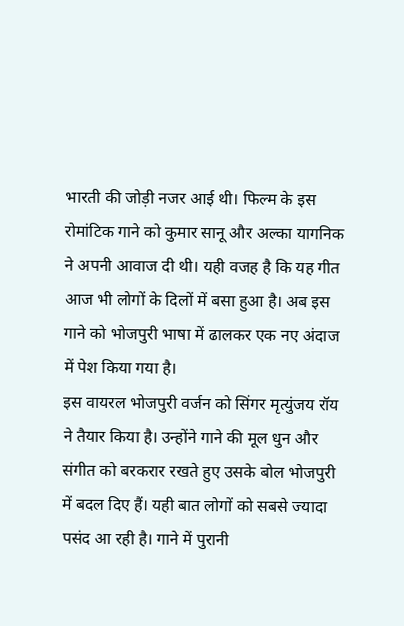भारती की जोड़ी नजर आई थी। फिल्म के इस रोमांटिक गाने को कुमार सानू और अल्का यागनिक ने अपनी आवाज दी थी। यही वजह है कि यह गीत आज भी लोगों के दिलों में बसा हुआ है। अब इस गाने को भोजपुरी भाषा में ढालकर एक नए अंदाज में पेश किया गया है।
इस वायरल भोजपुरी वर्जन को सिंगर मृत्युंजय रॉय ने तैयार किया है। उन्होंने गाने की मूल धुन और संगीत को बरकरार रखते हुए उसके बोल भोजपुरी में बदल दिए हैं। यही बात लोगों को सबसे ज्यादा पसंद आ रही है। गाने में पुरानी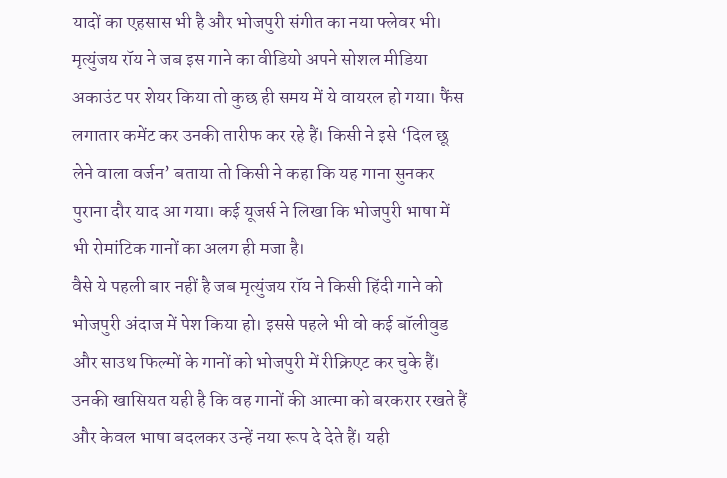यादों का एहसास भी है और भोजपुरी संगीत का नया फ्लेवर भी।
मृत्युंजय रॉय ने जब इस गाने का वीडियो अपने सोशल मीडिया अकाउंट पर शेयर किया तो कुछ ही समय में ये वायरल हो गया। फैंस लगातार कमेंट कर उनकी तारीफ कर रहे हैं। किसी ने इसे ‘दिल छू लेने वाला वर्जन’ बताया तो किसी ने कहा कि यह गाना सुनकर पुराना दौर याद आ गया। कई यूजर्स ने लिखा कि भोजपुरी भाषा में भी रोमांटिक गानों का अलग ही मजा है।
वैसे ये पहली बार नहीं है जब मृत्युंजय रॉय ने किसी हिंदी गाने को भोजपुरी अंदाज में पेश किया हो। इससे पहले भी वो कई बॉलीवुड और साउथ फिल्मों के गानों को भोजपुरी में रीक्रिएट कर चुके हैं। उनकी खासियत यही है कि वह गानों की आत्मा को बरकरार रखते हैं और केवल भाषा बदलकर उन्हें नया रूप दे देते हैं। यही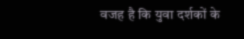वजह है कि युवा दर्शकों के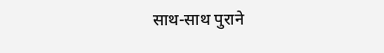साथ-साथ पुराने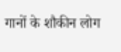गानों के शौकीन लोग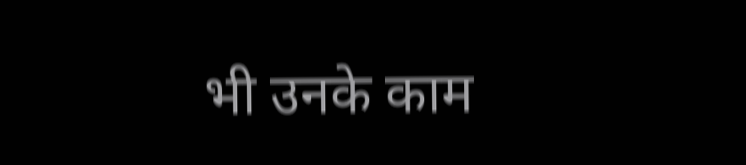भी उनके काम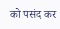को पसंद कर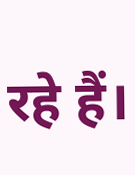रहे हैं।